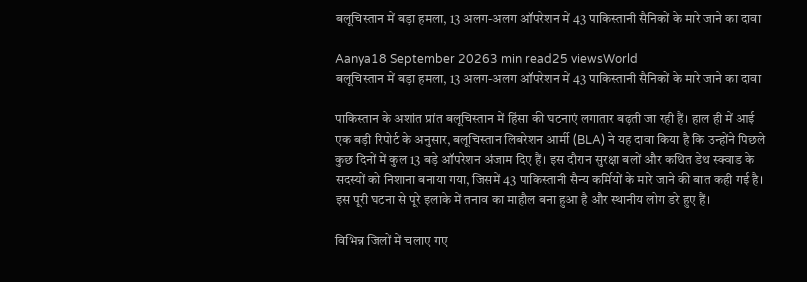बलूचिस्तान में बड़ा हमला, 13 अलग-अलग ऑपरेशन में 43 पाकिस्तानी सैनिकों के मारे जाने का दावा

Aanya18 September 20263 min read25 viewsWorld
बलूचिस्तान में बड़ा हमला, 13 अलग-अलग ऑपरेशन में 43 पाकिस्तानी सैनिकों के मारे जाने का दावा

पाकिस्तान के अशांत प्रांत बलूचिस्तान में हिंसा की घटनाएं लगातार बढ़ती जा रही हैं। हाल ही में आई एक बड़ी रिपोर्ट के अनुसार, बलूचिस्तान लिबरेशन आर्मी (BLA) ने यह दावा किया है कि उन्होंने पिछले कुछ दिनों में कुल 13 बड़े ऑपरेशन अंजाम दिए हैं। इस दौरान सुरक्षा बलों और कथित डेथ स्क्वाड के सदस्यों को निशाना बनाया गया, जिसमें 43 पाकिस्तानी सैन्य कर्मियों के मारे जाने की बात कही गई है। इस पूरी घटना से पूरे इलाके में तनाव का माहौल बना हुआ है और स्थानीय लोग डरे हुए हैं।

विभिन्न जिलों में चलाए गए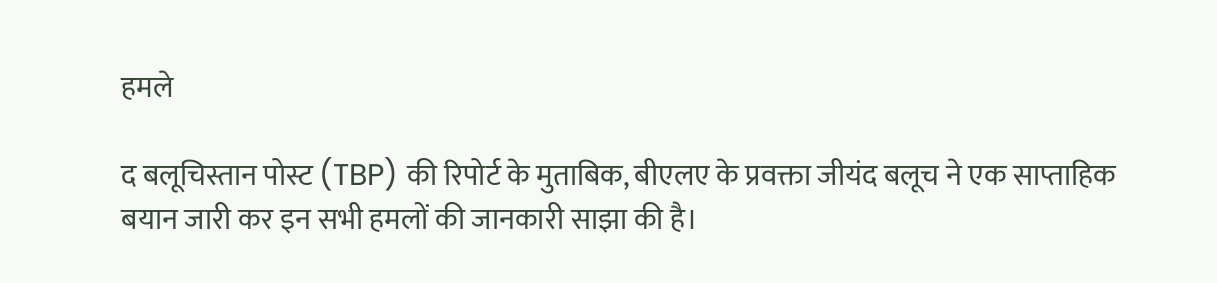हमले

द बलूचिस्तान पोस्ट (TBP) की रिपोर्ट के मुताबिक, बीएलए के प्रवक्ता जीयंद बलूच ने एक साप्ताहिक बयान जारी कर इन सभी हमलों की जानकारी साझा की है।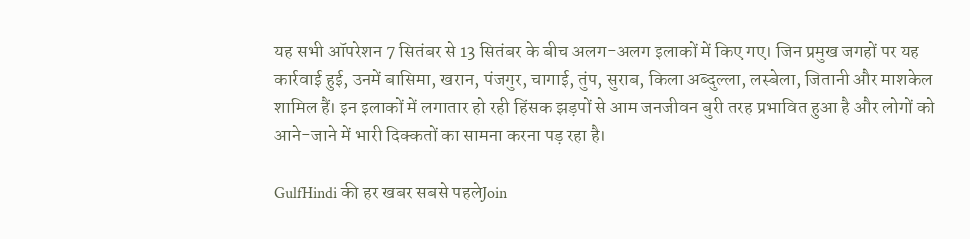यह सभी ऑपरेशन 7 सितंबर से 13 सितंबर के बीच अलग-अलग इलाकों में किए गए। जिन प्रमुख जगहों पर यह कार्रवाई हुई, उनमें बासिमा, खरान, पंजगुर, चागाई, तुंप, सुराब, किला अब्दुल्ला, लस्बेला, जितानी और माशकेल शामिल हैं। इन इलाकों में लगातार हो रही हिंसक झड़पों से आम जनजीवन बुरी तरह प्रभावित हुआ है और लोगों को आने-जाने में भारी दिक्कतों का सामना करना पड़ रहा है।

GulfHindi की हर खबर सबसे पहलेJoin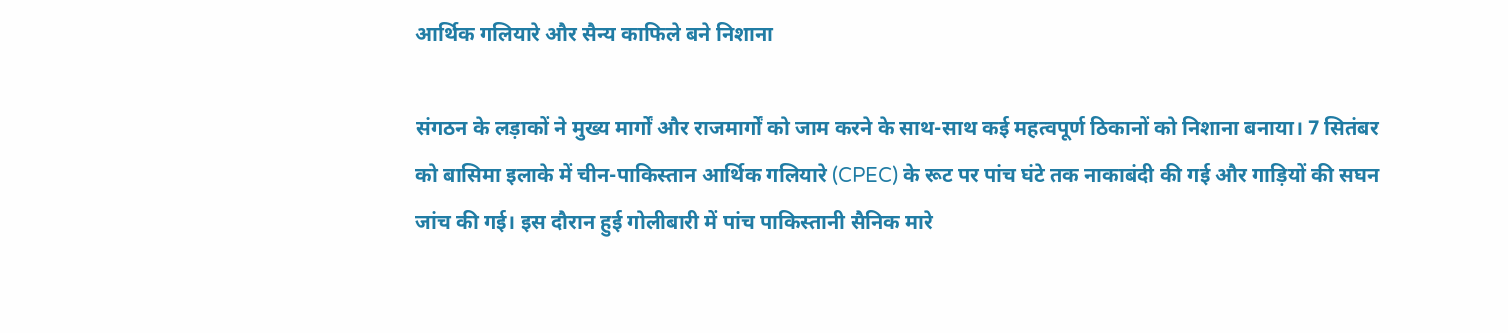आर्थिक गलियारे और सैन्य काफिले बने निशाना

संगठन के लड़ाकों ने मुख्य मार्गों और राजमार्गों को जाम करने के साथ-साथ कई महत्वपूर्ण ठिकानों को निशाना बनाया। 7 सितंबर को बासिमा इलाके में चीन-पाकिस्तान आर्थिक गलियारे (CPEC) के रूट पर पांच घंटे तक नाकाबंदी की गई और गाड़ियों की सघन जांच की गई। इस दौरान हुई गोलीबारी में पांच पाकिस्तानी सैनिक मारे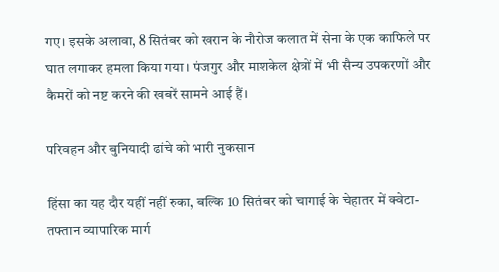गए। इसके अलावा, 8 सितंबर को खरान के नौरोज कलात में सेना के एक काफिले पर घात लगाकर हमला किया गया। पंजगुर और माशकेल क्षेत्रों में भी सैन्य उपकरणों और कैमरों को नष्ट करने की खबरें सामने आई हैं।

परिवहन और बुनियादी ढांचे को भारी नुकसान

हिंसा का यह दौर यहीं नहीं रुका, बल्कि 10 सितंबर को चागाई के चेहातर में क्वेटा-तफ्तान व्यापारिक मार्ग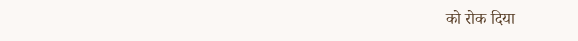को रोक दिया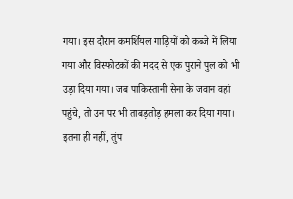गया। इस दौरान कमर्शियल गाड़ियों को कब्जे में लिया गया और विस्फोटकों की मदद से एक पुराने पुल को भी उड़ा दिया गया। जब पाकिस्तानी सेना के जवान वहां पहुंचे, तो उन पर भी ताबड़तोड़ हमला कर दिया गया। इतना ही नहीं, तुंप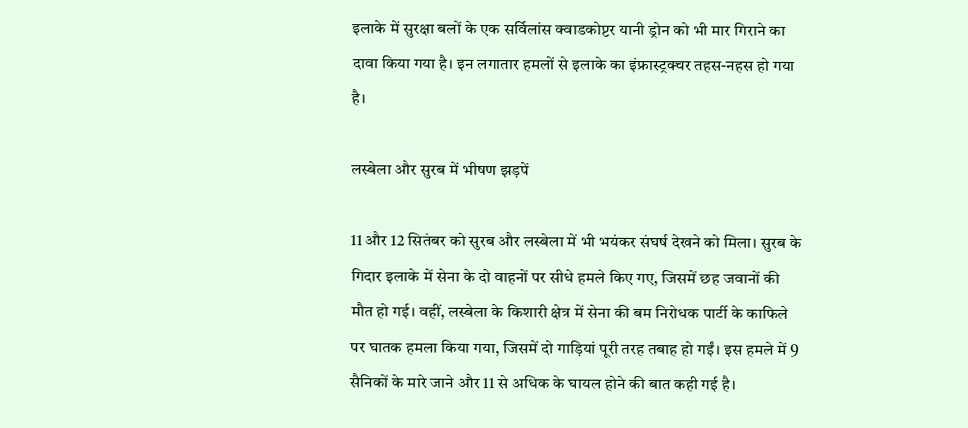इलाके में सुरक्षा बलों के एक सर्विलांस क्वाडकोप्टर यानी ड्रोन को भी मार गिराने का दावा किया गया है। इन लगातार हमलों से इलाके का इंफ्रास्ट्रक्चर तहस-नहस हो गया है।

लस्बेला और सुरब में भीषण झड़पें

11 और 12 सितंबर को सुरब और लस्बेला में भी भयंकर संघर्ष देखने को मिला। सुरब के गिदार इलाके में सेना के दो वाहनों पर सीधे हमले किए गए, जिसमें छह जवानों की मौत हो गई। वहीं, लस्बेला के किशारी क्षेत्र में सेना की बम निरोधक पार्टी के काफिले पर घातक हमला किया गया, जिसमें दो गाड़ियां पूरी तरह तबाह हो गईं। इस हमले में 9 सैनिकों के मारे जाने और 11 से अधिक के घायल होने की बात कही गई है।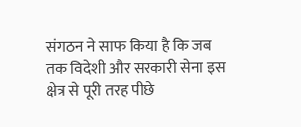संगठन ने साफ किया है कि जब तक विदेशी और सरकारी सेना इस क्षेत्र से पूरी तरह पीछे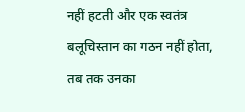नहीं हटती और एक स्वतंत्र बलूचिस्तान का गठन नहीं होता, तब तक उनका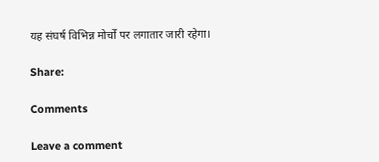यह संघर्ष विभिन्न मोर्चों पर लगातार जारी रहेगा।

Share:

Comments

Leave a comment